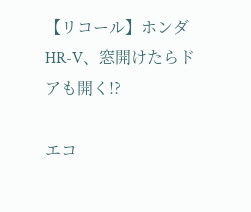【リコール】ホンダ HR-V、窓開けたらドアも開く!?

エコ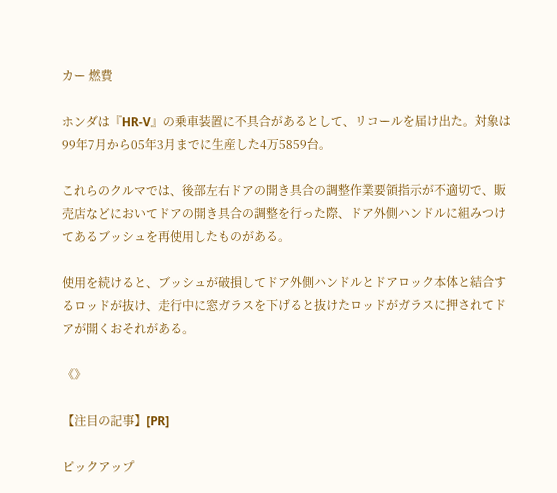カー 燃費

ホンダは『HR-V』の乗車装置に不具合があるとして、リコールを届け出た。対象は99年7月から05年3月までに生産した4万5859台。

これらのクルマでは、後部左右ドアの開き具合の調整作業要領指示が不適切で、販売店などにおいてドアの開き具合の調整を行った際、ドア外側ハンドルに組みつけてあるブッシュを再使用したものがある。

使用を続けると、ブッシュが破損してドア外側ハンドルとドアロック本体と結合するロッドが抜け、走行中に窓ガラスを下げると抜けたロッドがガラスに押されてドアが開くおそれがある。

《》

【注目の記事】[PR]

ピックアップ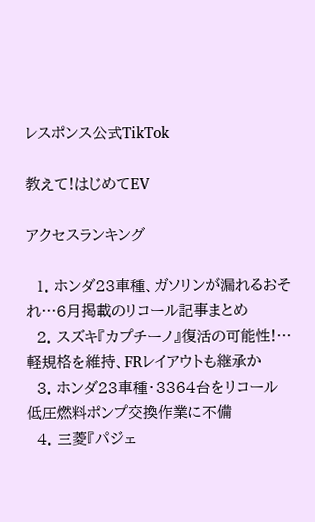レスポンス公式TikTok

教えて!はじめてEV

アクセスランキング

  1. ホンダ23車種、ガソリンが漏れるおそれ…6月掲載のリコール記事まとめ
  2. スズキ『カプチーノ』復活の可能性!…軽規格を維持、FRレイアウトも継承か
  3. ホンダ23車種・3364台をリコール 低圧燃料ポンプ交換作業に不備
  4. 三菱『パジェ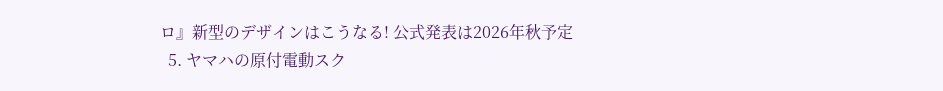ロ』新型のデザインはこうなる! 公式発表は2026年秋予定
  5. ヤマハの原付電動スク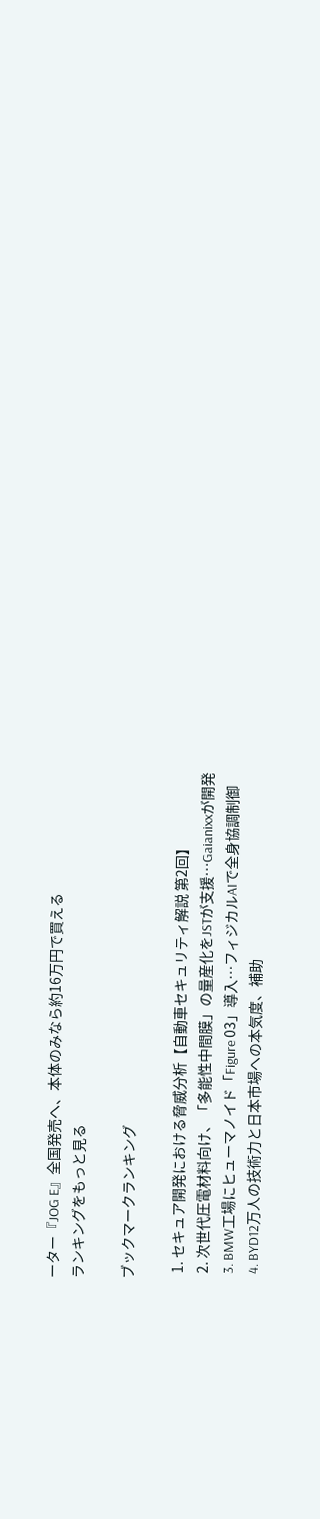ーター『JOG E』全国発売へ、本体のみなら約16万円で買える
ランキングをもっと見る

ブックマークランキング

  1. セキュア開発における脅威分析【自動車セキュリティ解説 第2回】
  2. 次世代圧電材料向け、「多能性中間膜」の量産化をJSTが支援…Gaianixxが開発
  3. BMW工場にヒューマノイド「Figure 03」導入…フィジカルAIで全身協調制御
  4. BYD12万人の技術力と日本市場への本気度、補助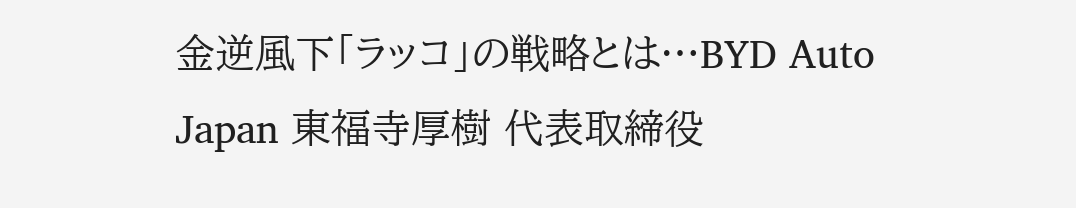金逆風下「ラッコ」の戦略とは…BYD Auto Japan 東福寺厚樹 代表取締役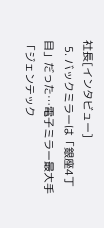社長[インタビュー]
  5. バックミラーは「銀座4丁目」だった…電子ミラー最大手「ジェンテック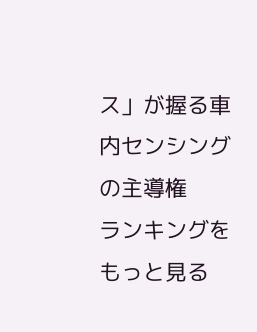ス」が握る車内センシングの主導権
ランキングをもっと見る